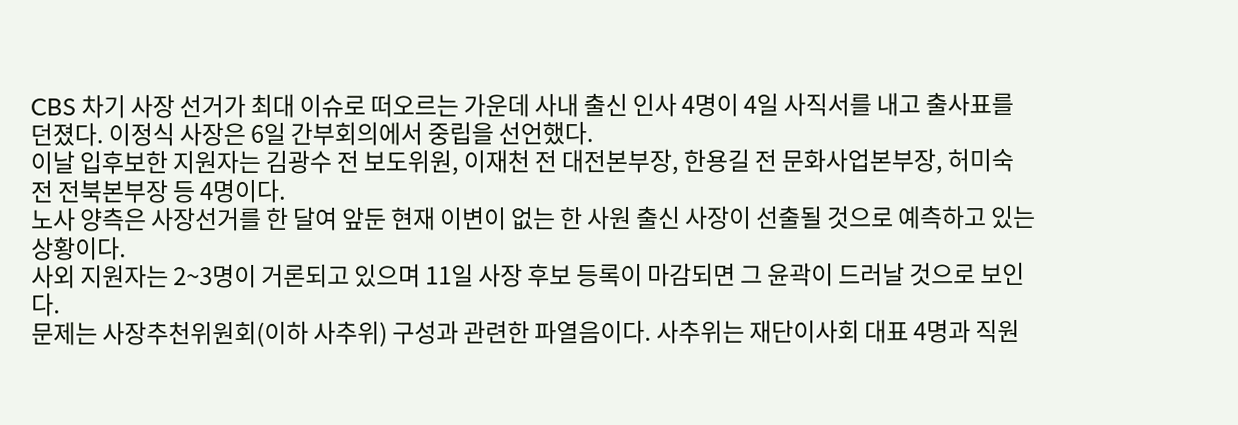CBS 차기 사장 선거가 최대 이슈로 떠오르는 가운데 사내 출신 인사 4명이 4일 사직서를 내고 출사표를 던졌다. 이정식 사장은 6일 간부회의에서 중립을 선언했다.
이날 입후보한 지원자는 김광수 전 보도위원, 이재천 전 대전본부장, 한용길 전 문화사업본부장, 허미숙 전 전북본부장 등 4명이다.
노사 양측은 사장선거를 한 달여 앞둔 현재 이변이 없는 한 사원 출신 사장이 선출될 것으로 예측하고 있는 상황이다.
사외 지원자는 2~3명이 거론되고 있으며 11일 사장 후보 등록이 마감되면 그 윤곽이 드러날 것으로 보인다.
문제는 사장추천위원회(이하 사추위) 구성과 관련한 파열음이다. 사추위는 재단이사회 대표 4명과 직원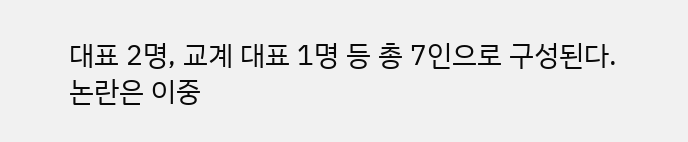대표 2명, 교계 대표 1명 등 총 7인으로 구성된다.
논란은 이중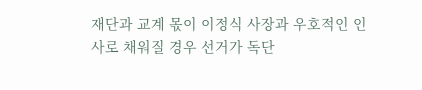재단과 교계 몫이 이정식 사장과 우호적인 인사로 채워질 경우 선거가 독단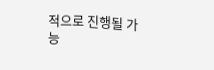적으로 진행될 가능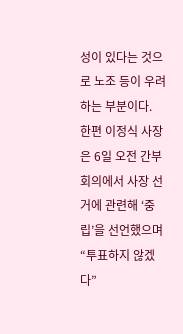성이 있다는 것으로 노조 등이 우려하는 부분이다.
한편 이정식 사장은 6일 오전 간부 회의에서 사장 선거에 관련해 ‘중립’을 선언했으며 “투표하지 않겠다”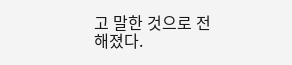고 말한 것으로 전해졌다.